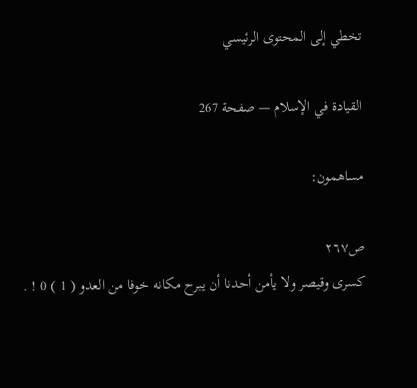تخطي إلى المحتوى الرئيسي

القيادة في الإسلام — صفحة 267

مساهمون:

ص٢٦٧
كسرى وقيصر ولا يأمن أحدنا أن يبرح مكانه خوفا من العدو ( 1 ) 0 ! .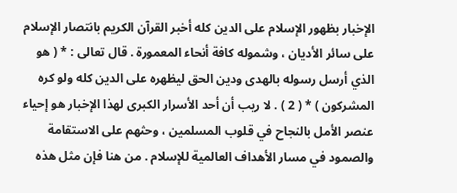الإخبار بظهور الإسلام على الدين كله أخبر القرآن الكريم بانتصار الإسلام على سائر الأديان ، وشموله كافة أنحاء المعمورة . قال تعالى : * ( هو الذي أرسل رسوله بالهدى ودين الحق ليظهره على الدين كله ولو كره المشركون ) * ( 2 ) . لا ريب أن أحد الأسرار الكبرى لهذا الإخبار هو إحياء عنصر الأمل بالنجاح في قلوب المسلمين ، وحثهم على الاستقامة والصمود في مسار الأهداف العالمية للإسلام . من هنا فإن مثل هذه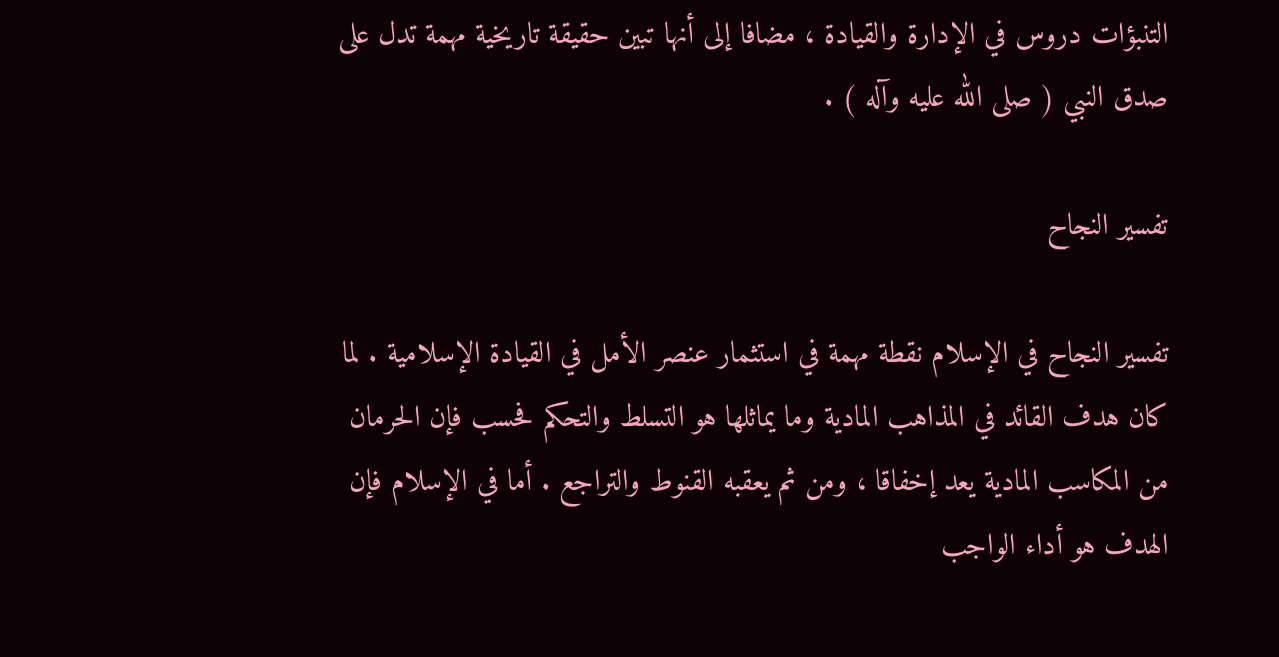التنبؤات دروس في الإدارة والقيادة ، مضافا إلى أنها تبين حقيقة تاريخية مهمة تدل على صدق النبي ( صلى الله عليه وآله ) .

تفسير النجاح

تفسير النجاح في الإسلام نقطة مهمة في استثمار عنصر الأمل في القيادة الإسلامية . لما كان هدف القائد في المذاهب المادية وما يماثلها هو التسلط والتحكم فحسب فإن الحرمان من المكاسب المادية يعد إخفاقا ، ومن ثم يعقبه القنوط والتراجع . أما في الإسلام فإن الهدف هو أداء الواجب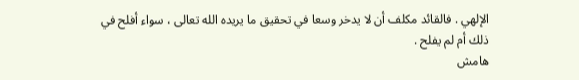الإلهي . فالقائد مكلف أن لا يدخر وسعا في تحقيق ما يريده الله تعالى ، سواء أفلح في ذلك أم لم يفلح .
هامش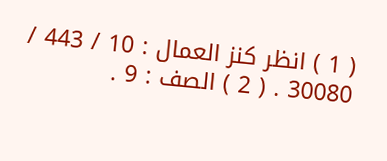( 1 ) انظر كنز العمال : 10 / 443 / 30080 . ( 2 ) الصف : 9 .